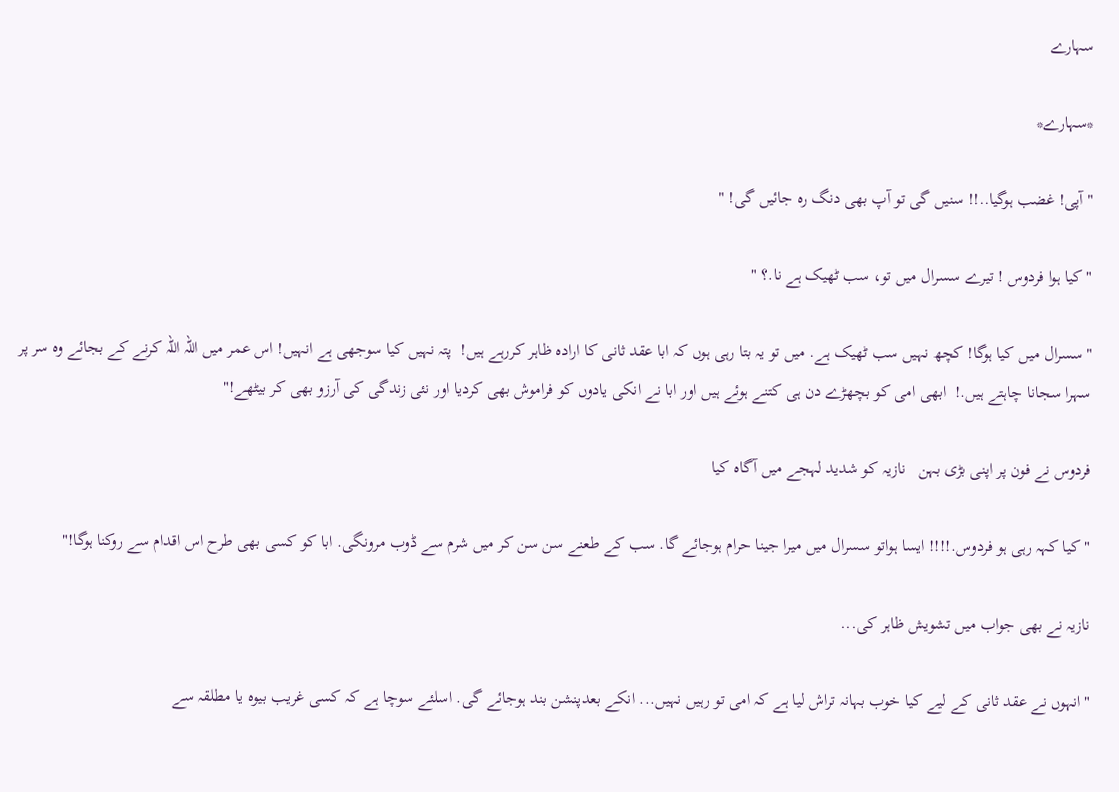سہارے

*سہارے*

"آپی! غضب ہوگیا..!! سنیں گی تو آپ بھی دنگ رہ جائیں گی! "

"کیا ہوا فردوس ! تیرے سسرال میں تو، سب ٹھیک ہے نا.؟ "

"سسرال میں کیا ہوگا! کچھ نہیں سب ٹھیک ہے. میں تو یہ بتا رہی ہوں کہ ابا عقد ثانی کا ارادہ ظاہر کررہے ہیں!  پتہ نہیں کیا سوجھی ہے انہیں! اس عمر میں اللہ اللہ کرنے کے بجائے وہ سر پر سہرا سجانا چاہتے ہیں.!  ابھی امی کو بچھڑے دن ہی کتنے ہوئے ہیں اور ابا نے انکی یادوں کو فراموش بھی کردیا اور نئی زندگی کی آرزو بھی کر بیٹھے!"

فردوس نے فون پر اپنی بڑی بہن   نازیہ کو شدید لہجے میں آگاہ کیا

" کیا کہہ رہی ہو فردوس.!!!! ایسا ہواتو سسرال میں میرا جینا حرام ہوجائے گا. سب کے طعنے سن سن کر میں شرم سے ڈوب مرونگی. ابا کو کسی بھی طرح اس اقدام سے روکنا ہوگا!"

نازیہ نے بھی جواب میں تشویش ظاہر کی...

"انہوں نے عقد ثانی کے لیے کیا خوب بہانہ تراش لیا ہے کہ امی تو رہیں نہیں... انکے بعدپنشن بند ہوجائے گی. اسلئے سوچا ہے کہ کسی غریب بیوہ یا مطلقہ سے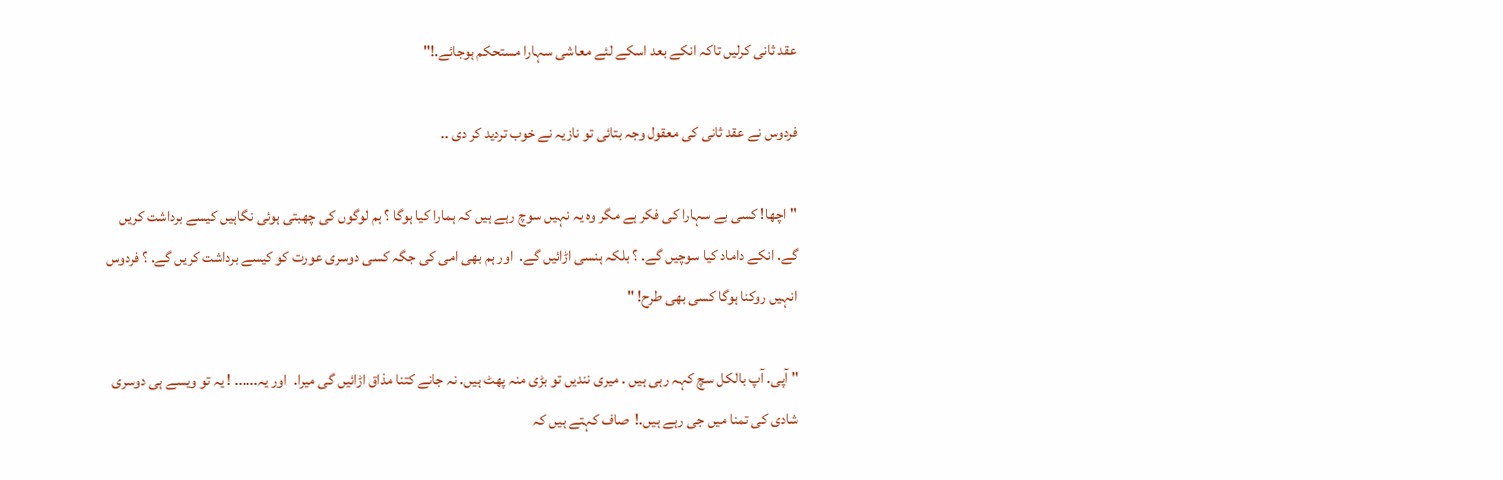عقد ثانی کرلیں تاکہ انکے بعد اسکے لئے معاشی سہارا مستحکم ہوجائے.!"

فردوس نے عقد ثانی کی معقول وجہ بتائی تو نازیہ نے خوب تردید کر دی ..

"اچھا! کسی بے سہارا کی فکر ہے مگر وہ یہ نہیں سوچ رہے ہیں کہ ہمارا کیا ہوگا ؟ ہم لوگوں کی چھبتی ہوئی نگاہیں کیسے برداشت کریں گے. انکے داماد کیا سوچیں گے. ؟ بلکہ ہنسی اڑائیں گے.  اور ہم بھی امی کی جگہ کسی دوسری عورت کو کیسے برداشت کریں گے. ؟ فردوس انہیں روکنا ہوگا کسی بھی طرح! "

" آپی. آپ بالکل سچ کہہ رہی ہیں . میری نندیں تو بڑی منہ پھٹ ہیں. نہ جانے کتنا مذاق اڑائیں گی میرا.  اور یہ...... ! یہ تو ویسے ہی دوسری شادی کی تمنا میں جی رہے ہیں.!  صاف کہتے ہیں کہ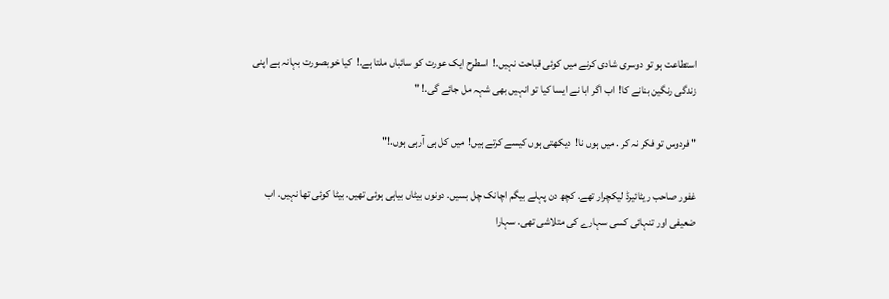استطاعت ہو تو دوسری شادی کرنے میں کوئی قباحت نہیں.!  اسطرح ایک عورت کو سائباں ملتا ہے.!  کیا خوبصورت بہانہ ہے اپنی زندگی رنگین بنانے کا!  اب اگر ابا نے ایسا کیا تو انہیں بھی شہہ مل جائے گی.! "

" فردوس تو فکر نہ کر . میں ہوں نا!  دیکھتی ہوں کیسے کرتے ہیں!  میں کل ہی آرہی ہوں.!"

غفور صاحب ریٹائیرڈ لیکچرار تھے. کچھ دن پہلے بیگم اچانک چل بسیں. دونوں بیٹاں بیاہی ہوئی تھیں. بیٹا کوئی تھا نہیں. اب ضعیفی اور تنہائی کسی سہارے کی متلاشی تھی. سہارا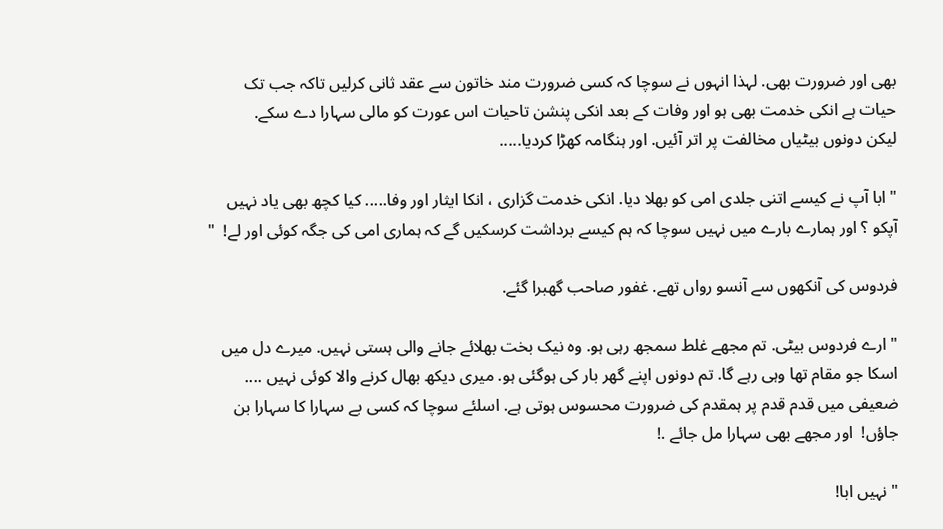بھی اور ضرورت بھی. لہذا انہوں نے سوچا کہ کسی ضرورت مند خاتون سے عقد ثانی کرلیں تاکہ جب تک حیات ہے انکی خدمت بھی ہو اور وفات کے بعد انکی پنشن تاحیات اس عورت کو مالی سہارا دے سکے.
لیکن دونوں بیٹیاں مخالفت پر اتر آئیں. اور ہنگامہ کھڑا کردیا.....

" ابا آپ نے کیسے اتنی جلدی امی کو بھلا دیا. انکی خدمت گزاری ، انکا ایثار اور وفا..... کیا کچھ بھی یاد نہیں آپکو ؟ اور ہمارے بارے میں نہیں سوچا کہ ہم کیسے برداشت کرسکیں گے کہ ہماری امی کی جگہ کوئی اور لے!  "

فردوس کی آنکھوں سے آنسو رواں تھے. غفور صاحب گھبرا گئے.

" ارے فردوس بیٹی. تم مجھے غلط سمجھ رہی ہو. وہ نیک بخت بھلائے جانے والی ہستی نہیں. میرے دل میں اسکا جو مقام تھا وہی رہے گا. تم دونوں اپنے گھر بار کی ہوگئی ہو. میری دیکھ بھال کرنے والا کوئی نہیں .... ضعیفی میں قدم قدم پر ہمقدم کی ضرورت محسوس ہوتی ہے. اسلئے سوچا کہ کسی بے سہارا کا سہارا بن جاؤں!  اور مجھے بھی سہارا مل جائے .!

" نہیں ابا!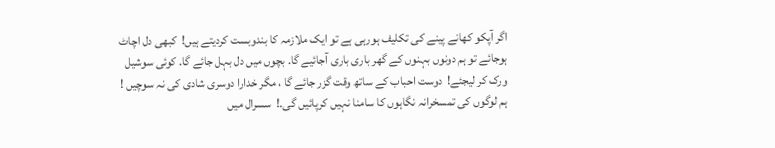اگر آپکو کھانے پینے کی تکلیف ہورہی ہے تو ایک ملازمہ کا بندوبست کردیتے ہیں!  کبھی دل اچاٹ ہوجائے تو ہم دونوں بہنوں کے گھر باری باری آجائیے گا. بچوں میں دل بہل جائے گا. کوئی سوشیل ورک کر لیجئے!  دوست احباب کے ساتھ وقت گزر جائے گا ، مگر خدارا دوسری شادی کی نہ سوچیں !  ہم لوگوں کی تمسخرانہ نگاہوں کا سامنا نہیں کرپائیں گی.!  سسرال میں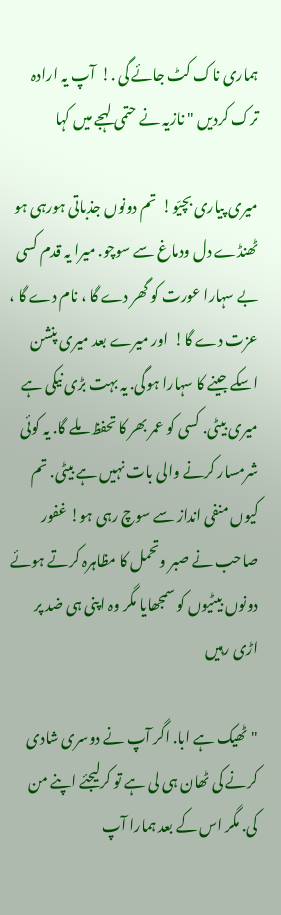ہماری ناک کٹ جائے گی .!  آپ یہ ارادہ ترک کردیں " نازیہ نے حتمی لہجے میں کہا

میری پیاری بچیّو!  تم دونوں جذباتی ہورہی ہو  ٹھنڈے دل ودماغ سے سوچو. میرا یہ قدم کسی بے سہارا عورت کو گھر دے گا ، نام دے گا ، عزت دے گا!  اور میرے بعد میری پنشن اسکے جینے کا سہارا ہوگی. یہ بہت بڑی نیکی ہے میری بیٹی. کسی کو عمر بھر کا تحفظ ملے گا. یہ کوئی شرمسار کرنے والی بات نہیں ہے بیٹی. تم کیوں منفی انداز سے سوچ رہی ہو! غفور صاحب نے صبر وتحمل کا مظاہرہ کرتے ہوئے دونوں بیٹیوں کو سمجھایا مگر وہ اپنی ہی ضد پر اڑی رہیں

" ٹھیک ہے ابا. اگر آپ نے دوسری شادی کرنے کی ٹھان ہی لی ہے تو کرلیجئے اپنے من کی. مگر اس کے بعد ہمارا آپ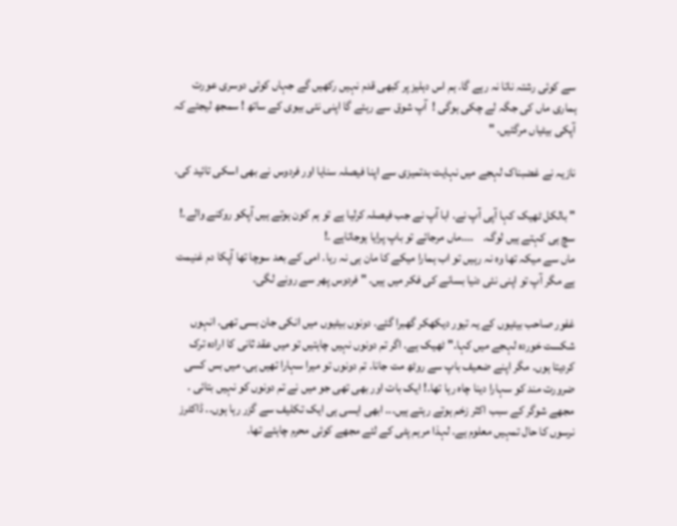سے کوئی رشتہ ناتا نہ رہے گا. ہم اس دہلیز پر کبھی قدم نہیں رکھیں گے جہاں کوئی دوسری عورت ہماری ماں کی جگہ لے چکی ہوگی !  آپ شوق سے رہئے گا اپنی نئی بیوی کے ساتھ ! سمجھ لیجئے کہ آپکی بیٹیاں مرگئیں. "

نازیہ نے غضبناک لہجے میں نہایت بدتمیزی سے اپنا فیصلہ سنایا اور فردوس نے بھی اسکی تائید کی.

" بالکل ٹھیک کہا آپی آپ نے. ابا آپ نے جب فیصلہ کرلیا ہے تو ہم کون ہوتے ہیں آپکو روکنے والے.! سچ ہی کہتے ہیں لوگ.    ....ماں مرجائے تو باپ پرایا ہوجاتاہے .!
ماں سے میکہ تھا وہ نہ رہیں تو اب ہمارا میکے کا مان ہی نہ رہا. امی کے بعد سوچا تھا آپکا دم غنیمت ہے مگر آپ تو اپنی نئی دنیا بسانے کی فکر میں ہیں. " فردوس پھر سے رونے لگی.

غفور صاحب بیٹیوں کے یہ تیور دیکھکر گھبرا گئے. دونوں بیٹیوں میں انکی جان بسی تھی. انہوں شکست خوردہ لہجے میں کہا." ٹھیک ہے. اگر تم دونوں نہیں چاہتیں تو میں عقد ثانی کا ارادہ ترک کردیتا ہوں. مگر اپنے ضعیف باپ سے روٹھ مت جانا. تم دونوں تو میرا سہارا تھیں ہی. میں بس کسی ضرورت مند کو سہارا دینا چاہ رہا تھا.! ایک بات اور بھی تھی جو میں نے تم دونوں کو نہیں بتائی . مجھے شوگر کے سبب اکثر زخم ہوتے رہتے ہیں... ابھی ایسی ہی ایک تکلیف سے گزر رہا ہوں.. ڈاکٹرز نرسوں کا حال تمہیں معلوم ہے. لہذا مرہم پٹی کے لئے مجھے کوئی محرم چاہئے تھا.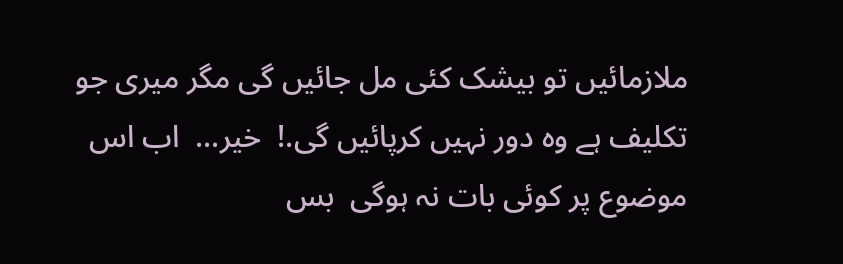ملازمائیں تو بیشک کئی مل جائیں گی مگر میری جو تکلیف ہے وہ دور نہیں کرپائیں گی.!  خیر...  اب اس موضوع پر کوئی بات نہ ہوگی  بس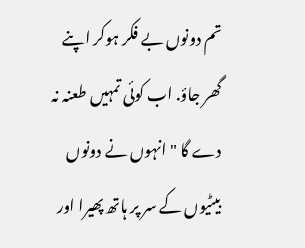تم دونوں بے فکر ہوکر اپنے گھر جاؤ. اب کوئی تمہیں طعنہ نہ دے گا " انہوں نے دونوں بیٹیوں کے سر پر ہاتھ پھیرا اور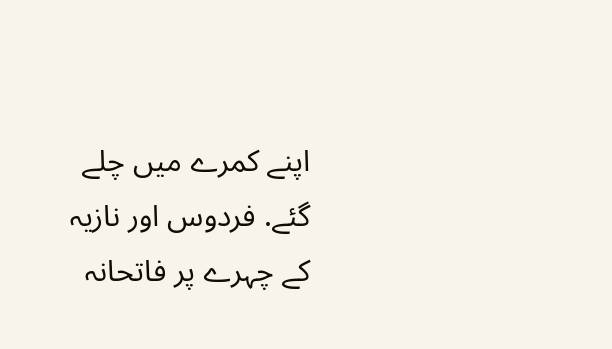اپنے کمرے میں چلے گئے. فردوس اور نازیہ کے چہرے پر فاتحانہ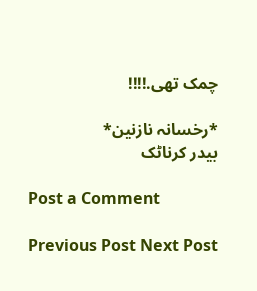چمک تھی.!!!!

*رخسانہ نازنین*
بیدر کرناٹک

Post a Comment

Previous Post Next Post